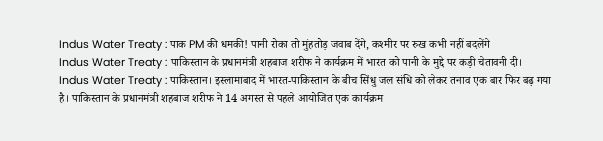Indus Water Treaty : पाक PM की धमकी! पानी रोका तो मुंहतोड़ जवाब देंगे, कश्मीर पर रुख कभी नहीं बदलेंगे
Indus Water Treaty : पाकिस्तान के प्रधानमंत्री शहबाज शरीफ ने कार्यक्रम में भारत को पानी के मुद्दे पर कड़ी चेतावनी दी।
Indus Water Treaty : पाकिस्तान। इस्लामाबाद में भारत-पाकिस्तान के बीच सिंधु जल संधि को लेकर तनाव एक बार फिर बढ़ गया है। पाकिस्तान के प्रधानमंत्री शहबाज शरीफ ने 14 अगस्त से पहले आयोजित एक कार्यक्रम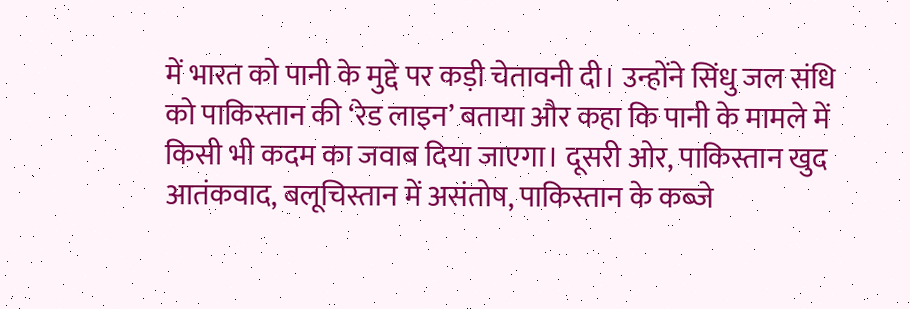में भारत को पानी के मुद्दे पर कड़ी चेतावनी दी। उन्होंने सिंधु जल संधि को पाकिस्तान की ‘रेड लाइन’ बताया और कहा कि पानी के मामले में किसी भी कदम का जवाब दिया जाएगा। दूसरी ओर, पाकिस्तान खुद आतंकवाद, बलूचिस्तान में असंतोष, पाकिस्तान के कब्जे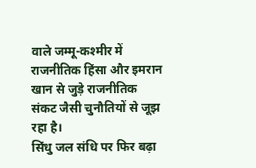वाले जम्मू-कश्मीर में राजनीतिक हिंसा और इमरान खान से जुड़े राजनीतिक संकट जैसी चुनौतियों से जूझ रहा है।
सिंधु जल संधि पर फिर बढ़ा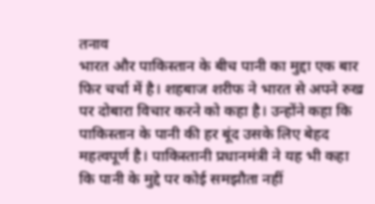तनाव
भारत और पाकिस्तान के बीच पानी का मुद्दा एक बार फिर चर्चा में है। शहबाज शरीफ ने भारत से अपने रुख पर दोबारा विचार करने को कहा है। उन्होंने कहा कि पाकिस्तान के पानी की हर बूंद उसके लिए बेहद महत्वपूर्ण है। पाकिस्तानी प्रधानमंत्री ने यह भी कहा कि पानी के मुद्दे पर कोई समझौता नहीं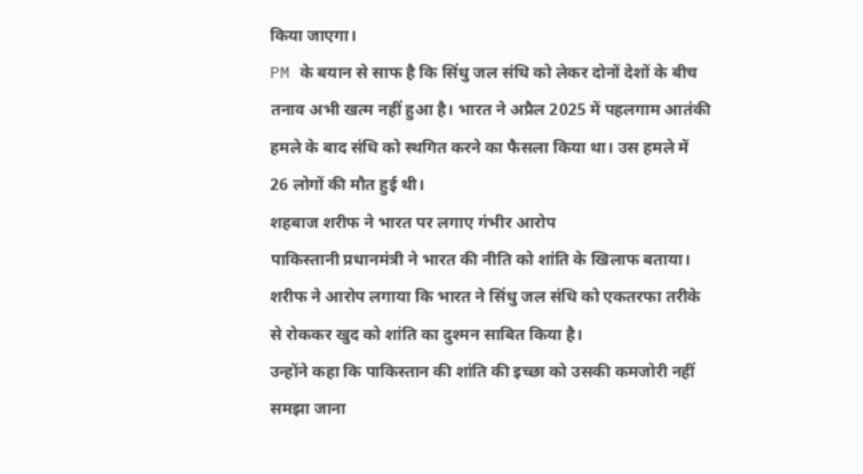किया जाएगा।
PM के बयान से साफ है कि सिंधु जल संधि को लेकर दोनों देशों के बीच तनाव अभी खत्म नहीं हुआ है। भारत ने अप्रैल 2025 में पहलगाम आतंकी हमले के बाद संधि को स्थगित करने का फैसला किया था। उस हमले में 26 लोगों की मौत हुई थी।
शहबाज शरीफ ने भारत पर लगाए गंभीर आरोप
पाकिस्तानी प्रधानमंत्री ने भारत की नीति को शांति के खिलाफ बताया। शरीफ ने आरोप लगाया कि भारत ने सिंधु जल संधि को एकतरफा तरीके से रोककर खुद को शांति का दुश्मन साबित किया है।
उन्होंने कहा कि पाकिस्तान की शांति की इच्छा को उसकी कमजोरी नहीं समझा जाना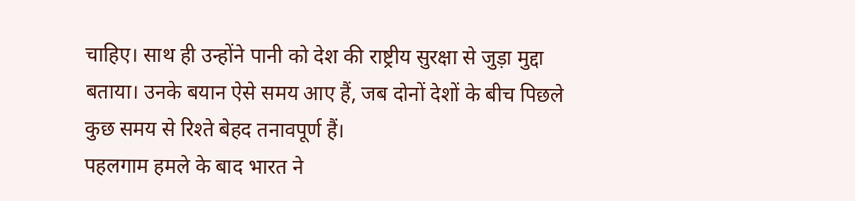चाहिए। साथ ही उन्होंने पानी को देश की राष्ट्रीय सुरक्षा से जुड़ा मुद्दा बताया। उनके बयान ऐसे समय आए हैं, जब दोनों देशों के बीच पिछले कुछ समय से रिश्ते बेहद तनावपूर्ण हैं।
पहलगाम हमले के बाद भारत ने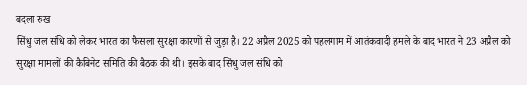बदला रुख
सिंधु जल संधि को लेकर भारत का फैसला सुरक्षा कारणों से जुड़ा है। 22 अप्रैल 2025 को पहलगाम में आतंकवादी हमले के बाद भारत ने 23 अप्रैल को सुरक्षा मामलों की कैबिनेट समिति की बैठक की थी। इसके बाद सिंधु जल संधि को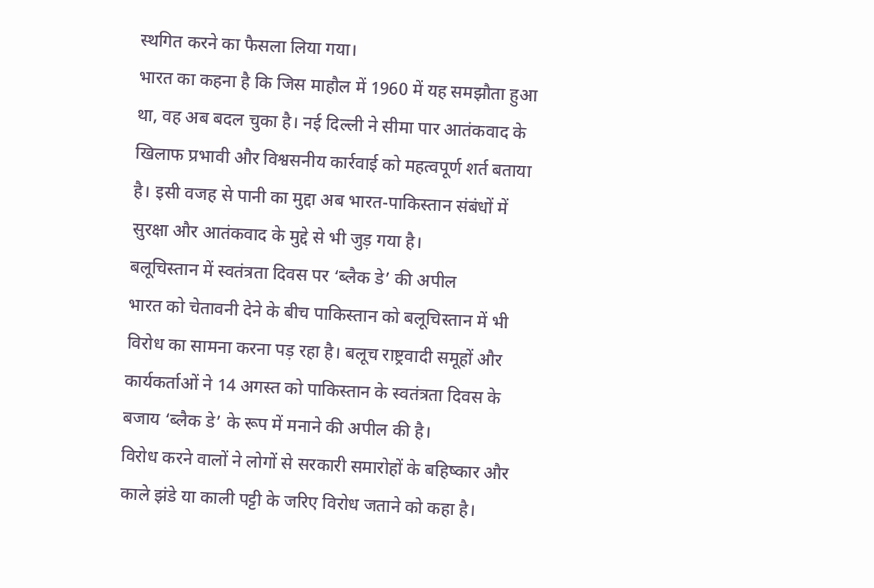स्थगित करने का फैसला लिया गया।
भारत का कहना है कि जिस माहौल में 1960 में यह समझौता हुआ था, वह अब बदल चुका है। नई दिल्ली ने सीमा पार आतंकवाद के खिलाफ प्रभावी और विश्वसनीय कार्रवाई को महत्वपूर्ण शर्त बताया है। इसी वजह से पानी का मुद्दा अब भारत-पाकिस्तान संबंधों में सुरक्षा और आतंकवाद के मुद्दे से भी जुड़ गया है।
बलूचिस्तान में स्वतंत्रता दिवस पर ‘ब्लैक डे’ की अपील
भारत को चेतावनी देने के बीच पाकिस्तान को बलूचिस्तान में भी विरोध का सामना करना पड़ रहा है। बलूच राष्ट्रवादी समूहों और कार्यकर्ताओं ने 14 अगस्त को पाकिस्तान के स्वतंत्रता दिवस के बजाय ‘ब्लैक डे’ के रूप में मनाने की अपील की है।
विरोध करने वालों ने लोगों से सरकारी समारोहों के बहिष्कार और काले झंडे या काली पट्टी के जरिए विरोध जताने को कहा है।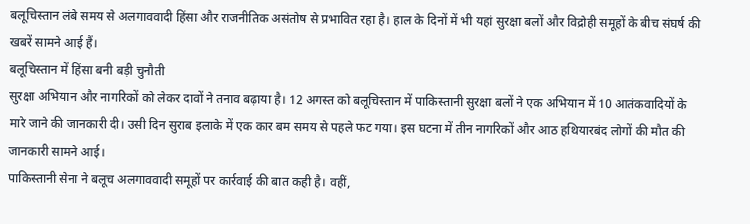बलूचिस्तान लंबे समय से अलगाववादी हिंसा और राजनीतिक असंतोष से प्रभावित रहा है। हाल के दिनों में भी यहां सुरक्षा बलों और विद्रोही समूहों के बीच संघर्ष की खबरें सामने आई हैं।
बलूचिस्तान में हिंसा बनी बड़ी चुनौती
सुरक्षा अभियान और नागरिकों को लेकर दावों ने तनाव बढ़ाया है। 12 अगस्त को बलूचिस्तान में पाकिस्तानी सुरक्षा बलों ने एक अभियान में 10 आतंकवादियों के मारे जाने की जानकारी दी। उसी दिन सुराब इलाके में एक कार बम समय से पहले फट गया। इस घटना में तीन नागरिकों और आठ हथियारबंद लोगों की मौत की जानकारी सामने आई।
पाकिस्तानी सेना ने बलूच अलगाववादी समूहों पर कार्रवाई की बात कही है। वहीं,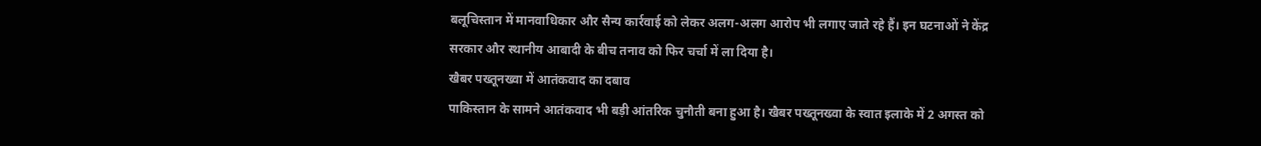बलूचिस्तान में मानवाधिकार और सैन्य कार्रवाई को लेकर अलग-अलग आरोप भी लगाए जाते रहे हैं। इन घटनाओं ने केंद्र सरकार और स्थानीय आबादी के बीच तनाव को फिर चर्चा में ला दिया है।
खैबर पख्तूनख्वा में आतंकवाद का दबाव
पाकिस्तान के सामने आतंकवाद भी बड़ी आंतरिक चुनौती बना हुआ है। खैबर पख्तूनख्वा के स्वात इलाके में 2 अगस्त को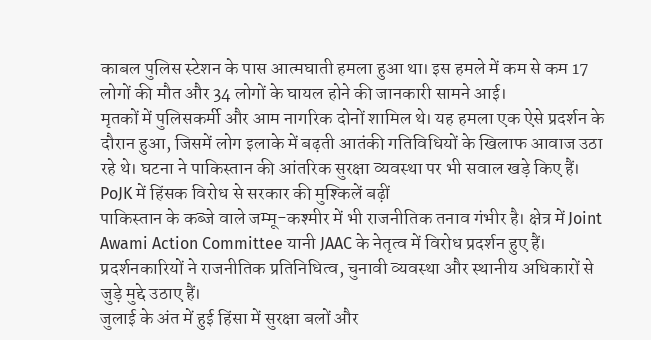काबल पुलिस स्टेशन के पास आत्मघाती हमला हुआ था। इस हमले में कम से कम 17 लोगों की मौत और 34 लोगों के घायल होने की जानकारी सामने आई।
मृतकों में पुलिसकर्मी और आम नागरिक दोनों शामिल थे। यह हमला एक ऐसे प्रदर्शन के दौरान हुआ, जिसमें लोग इलाके में बढ़ती आतंकी गतिविधियों के खिलाफ आवाज उठा रहे थे। घटना ने पाकिस्तान की आंतरिक सुरक्षा व्यवस्था पर भी सवाल खड़े किए हैं।
PoJK में हिंसक विरोध से सरकार की मुश्किलें बढ़ीं
पाकिस्तान के कब्जे वाले जम्मू-कश्मीर में भी राजनीतिक तनाव गंभीर है। क्षेत्र में Joint Awami Action Committee यानी JAAC के नेतृत्व में विरोध प्रदर्शन हुए हैं। प्रदर्शनकारियों ने राजनीतिक प्रतिनिधित्व, चुनावी व्यवस्था और स्थानीय अधिकारों से जुड़े मुद्दे उठाए हैं।
जुलाई के अंत में हुई हिंसा में सुरक्षा बलों और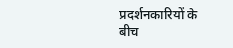प्रदर्शनकारियों के बीच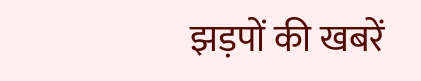झड़पों की खबरें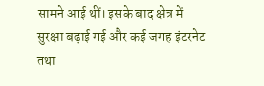सामने आई थीं। इसके बाद क्षेत्र में सुरक्षा बढ़ाई गई और कई जगह इंटरनेट तथा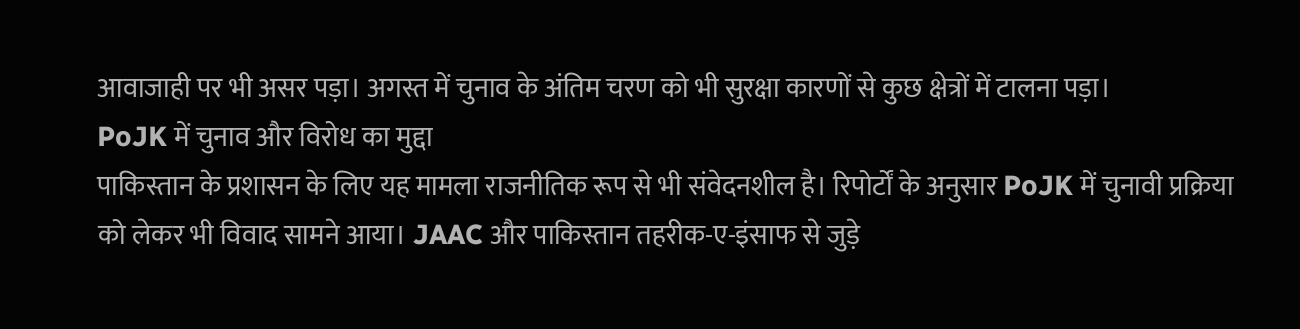आवाजाही पर भी असर पड़ा। अगस्त में चुनाव के अंतिम चरण को भी सुरक्षा कारणों से कुछ क्षेत्रों में टालना पड़ा।
PoJK में चुनाव और विरोध का मुद्दा
पाकिस्तान के प्रशासन के लिए यह मामला राजनीतिक रूप से भी संवेदनशील है। रिपोर्टों के अनुसार PoJK में चुनावी प्रक्रिया को लेकर भी विवाद सामने आया। JAAC और पाकिस्तान तहरीक-ए-इंसाफ से जुड़े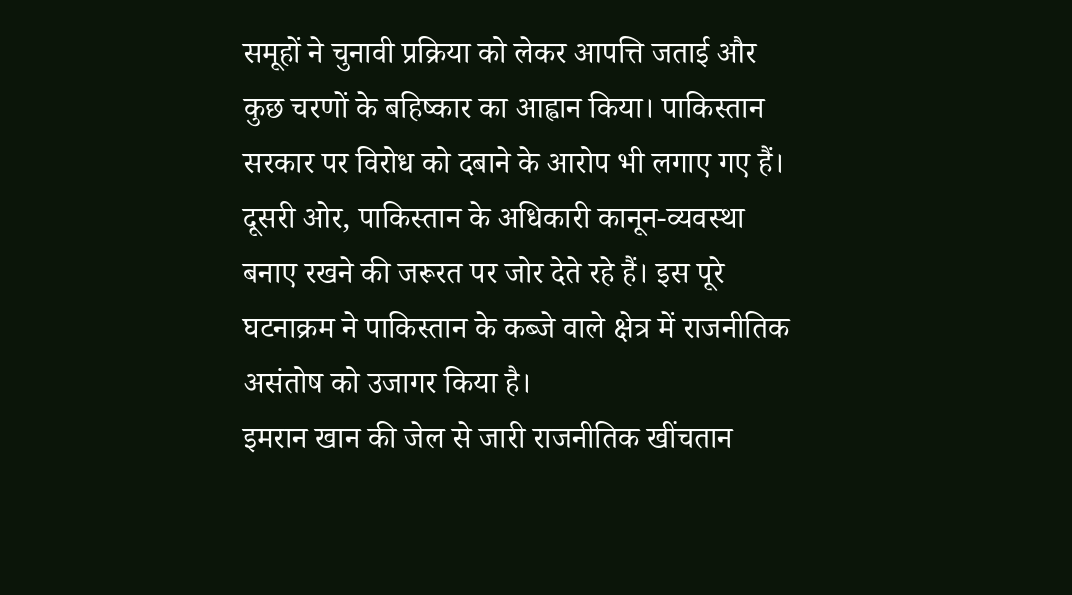समूहों ने चुनावी प्रक्रिया को लेकर आपत्ति जताई और कुछ चरणों के बहिष्कार का आह्वान किया। पाकिस्तान सरकार पर विरोध को दबाने के आरोप भी लगाए गए हैं। दूसरी ओर, पाकिस्तान के अधिकारी कानून-व्यवस्था बनाए रखने की जरूरत पर जोर देते रहे हैं। इस पूरे घटनाक्रम ने पाकिस्तान के कब्जे वाले क्षेत्र में राजनीतिक असंतोष को उजागर किया है।
इमरान खान की जेल से जारी राजनीतिक खींचतान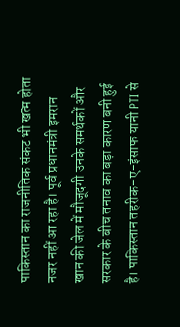पाकिस्तान का राजनीतिक संकट भी खत्म होता नजर नहीं आ रहा है। पूर्व प्रधानमंत्री इमरान खान की जेल में मौजूदगी उनके समर्थकों और सरकार के बीच तनाव का बड़ा कारण बनी हुई है। पाकिस्तान तहरीक-ए-इंसाफ यानी PTI से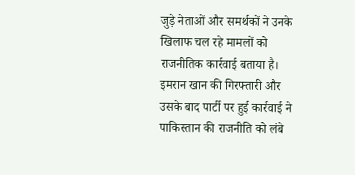जुड़े नेताओं और समर्थकों ने उनके खिलाफ चल रहे मामलों को राजनीतिक कार्रवाई बताया है। इमरान खान की गिरफ्तारी और उसके बाद पार्टी पर हुई कार्रवाई ने पाकिस्तान की राजनीति को लंबे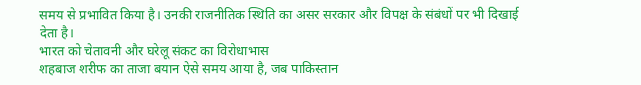समय से प्रभावित किया है। उनकी राजनीतिक स्थिति का असर सरकार और विपक्ष के संबंधों पर भी दिखाई देता है।
भारत को चेतावनी और घरेलू संकट का विरोधाभास
शहबाज शरीफ का ताजा बयान ऐसे समय आया है, जब पाकिस्तान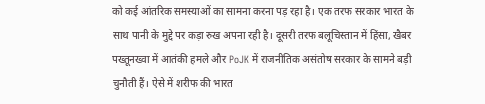को कई आंतरिक समस्याओं का सामना करना पड़ रहा है। एक तरफ सरकार भारत के साथ पानी के मुद्दे पर कड़ा रुख अपना रही है। दूसरी तरफ बलूचिस्तान में हिंसा, खैबर पख्तूनख्वा में आतंकी हमले और PoJK में राजनीतिक असंतोष सरकार के सामने बड़ी चुनौती हैं। ऐसे में शरीफ की भारत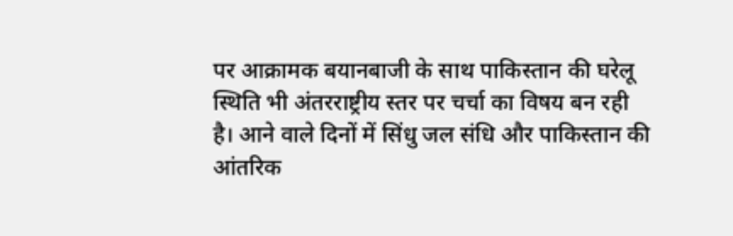पर आक्रामक बयानबाजी के साथ पाकिस्तान की घरेलू स्थिति भी अंतरराष्ट्रीय स्तर पर चर्चा का विषय बन रही है। आने वाले दिनों में सिंधु जल संधि और पाकिस्तान की आंतरिक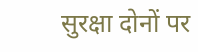सुरक्षा दोनों पर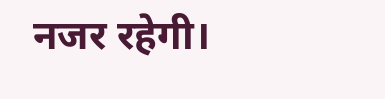नजर रहेगी।